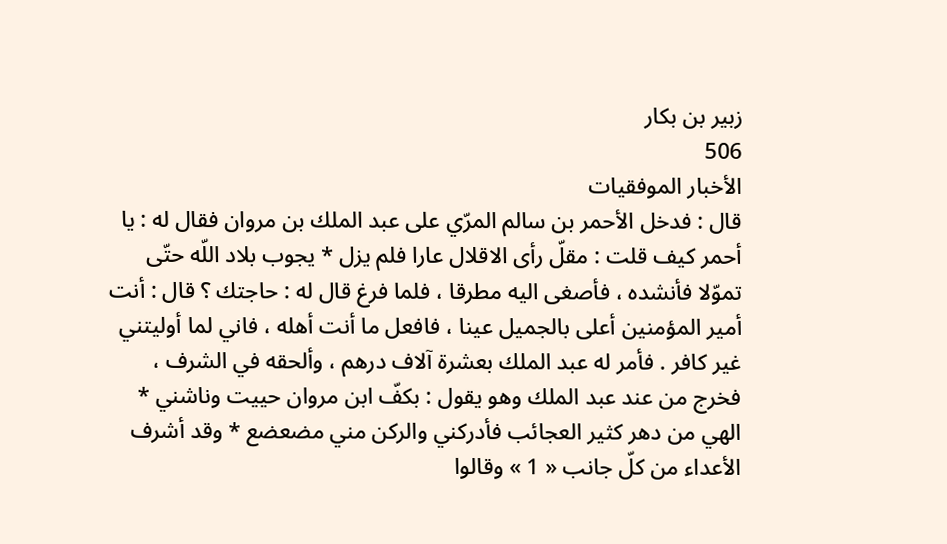زبير بن بكار
506
الأخبار الموفقيات
قال : فدخل الأحمر بن سالم المرّي على عبد الملك بن مروان فقال له : يا أحمر كيف قلت : مقلّ رأى الاقلال عارا فلم يزل * يجوب بلاد اللّه حتّى تموّلا فأنشده ، فأصغى اليه مطرقا ، فلما فرغ قال له : حاجتك ؟ قال : أنت أمير المؤمنين أعلى بالجميل عينا ، فافعل ما أنت أهله ، فاني لما أوليتني غير كافر . فأمر له عبد الملك بعشرة آلاف درهم ، وألحقه في الشرف ، فخرج من عند عبد الملك وهو يقول : بكفّ ابن مروان حييت وناشني * الهي من دهر كثير العجائب فأدركني والركن مني مضعضع * وقد أشرف الأعداء من كلّ جانب « 1 » وقالوا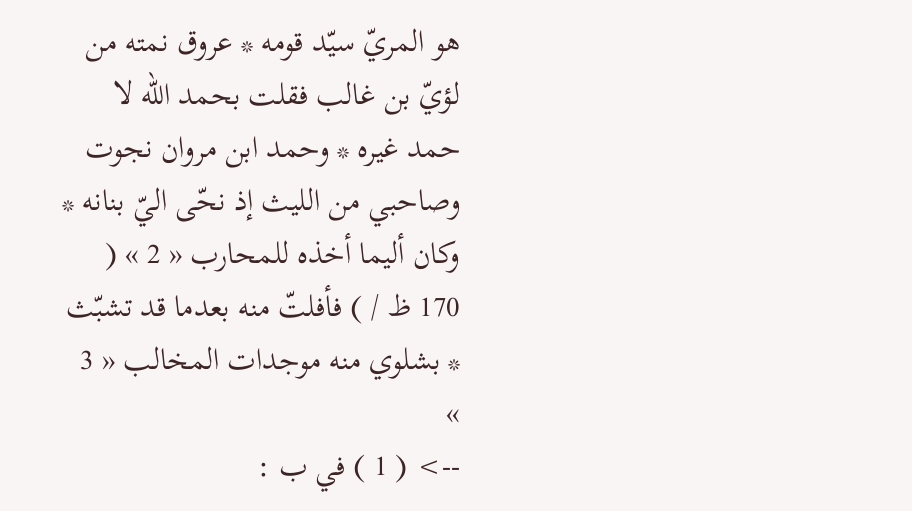هو المريّ سيّد قومه * عروق نمته من لؤيّ بن غالب فقلت بحمد اللّه لا حمد غيره * وحمد ابن مروان نجوت وصاحبي من الليث إذ نحّى اليّ بنانه * وكان أليما أخذه للمحارب « 2 » ( 170 ظ / ) فأفلتّ منه بعدما قد تشبّث * بشلوي منه موجدات المخالب « 3 »
--> ( 1 ) في ب :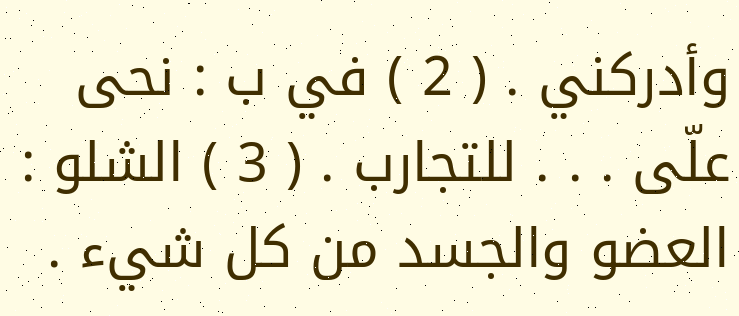وأدركني . ( 2 ) في ب : نحى علّى . . . للتجارب . ( 3 ) الشلو : العضو والجسد من كل شيء .